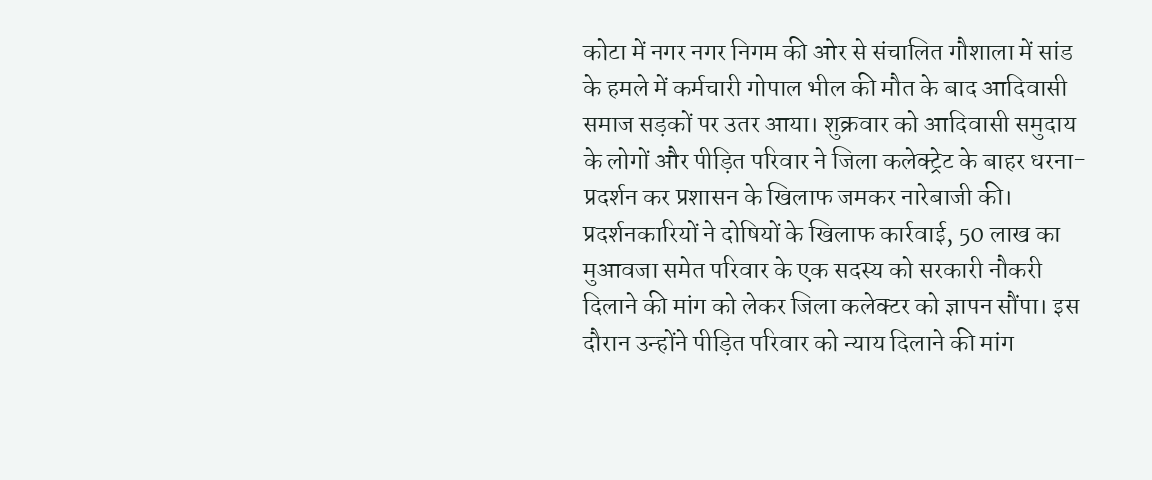कोटा में नगर नगर निगम की ओर से संचालित गौशाला में सांड के हमले में कर्मचारी गोपाल भील की मौत के बाद आदिवासी समाज सड़कों पर उतर आया। शुक्रवार को आदिवासी समुदाय के लोगों और पीड़ित परिवार ने जिला कलेक्ट्रेट के बाहर धरना-प्रदर्शन कर प्रशासन के खिलाफ जमकर नारेबाजी की। प्रदर्शनकारियों ने दोषियों के खिलाफ कार्रवाई, 50 लाख का मुआवजा समेत परिवार के एक सदस्य को सरकारी नौकरी दिलाने की मांग को लेकर जिला कलेक्टर को ज्ञापन सौंपा। इस दौरान उन्होंने पीड़ित परिवार को न्याय दिलाने की मांग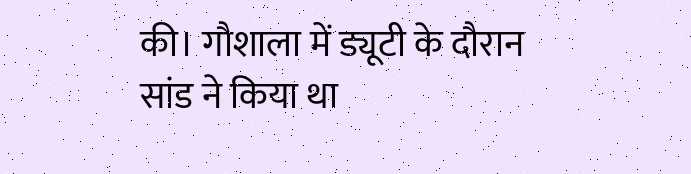की। गौशाला में ड्यूटी के दौरान सांड ने किया था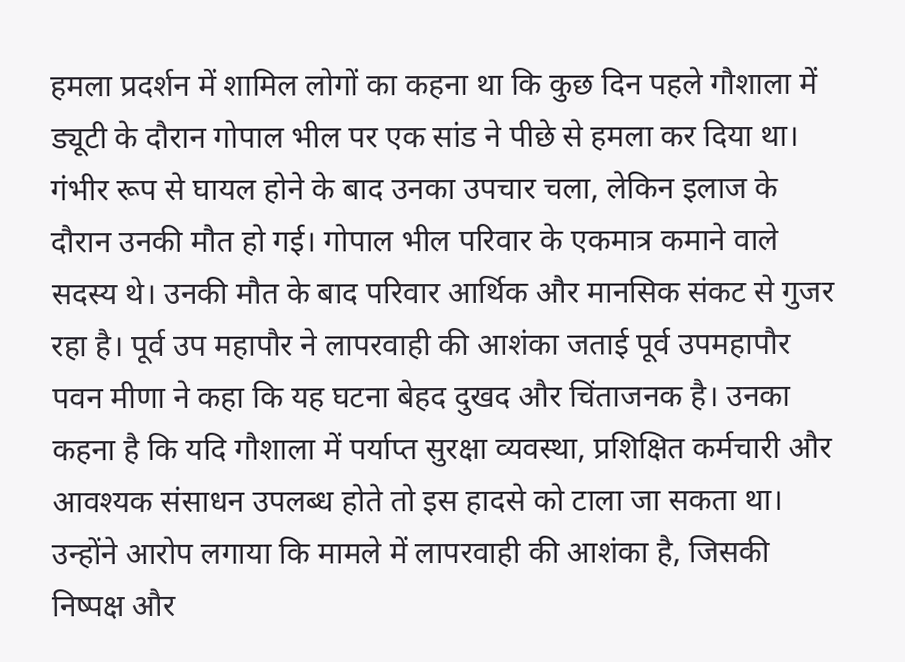हमला प्रदर्शन में शामिल लोगों का कहना था कि कुछ दिन पहले गौशाला में ड्यूटी के दौरान गोपाल भील पर एक सांड ने पीछे से हमला कर दिया था। गंभीर रूप से घायल होने के बाद उनका उपचार चला, लेकिन इलाज के दौरान उनकी मौत हो गई। गोपाल भील परिवार के एकमात्र कमाने वाले सदस्य थे। उनकी मौत के बाद परिवार आर्थिक और मानसिक संकट से गुजर रहा है। पूर्व उप महापौर ने लापरवाही की आशंका जताई पूर्व उपमहापौर पवन मीणा ने कहा कि यह घटना बेहद दुखद और चिंताजनक है। उनका कहना है कि यदि गौशाला में पर्याप्त सुरक्षा व्यवस्था, प्रशिक्षित कर्मचारी और आवश्यक संसाधन उपलब्ध होते तो इस हादसे को टाला जा सकता था। उन्होंने आरोप लगाया कि मामले में लापरवाही की आशंका है, जिसकी निष्पक्ष और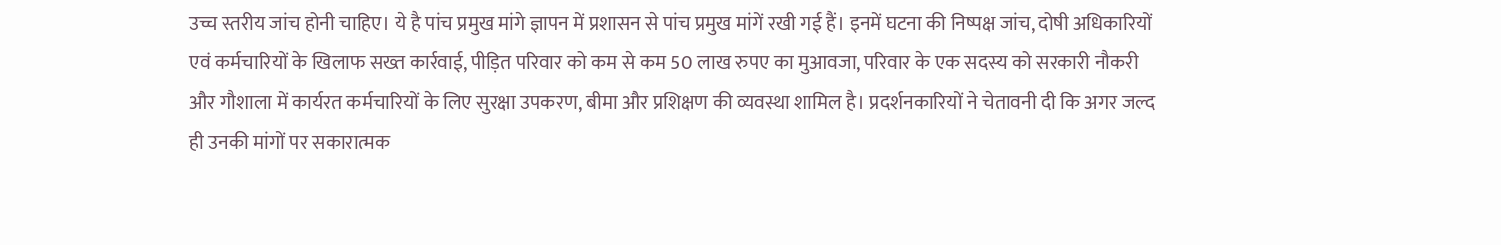उच्च स्तरीय जांच होनी चाहिए। ये है पांच प्रमुख मांगे ज्ञापन में प्रशासन से पांच प्रमुख मांगें रखी गई हैं। इनमें घटना की निष्पक्ष जांच, दोषी अधिकारियों एवं कर्मचारियों के खिलाफ सख्त कार्रवाई, पीड़ित परिवार को कम से कम 50 लाख रुपए का मुआवजा, परिवार के एक सदस्य को सरकारी नौकरी और गौशाला में कार्यरत कर्मचारियों के लिए सुरक्षा उपकरण, बीमा और प्रशिक्षण की व्यवस्था शामिल है। प्रदर्शनकारियों ने चेतावनी दी कि अगर जल्द ही उनकी मांगों पर सकारात्मक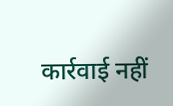कार्रवाई नहीं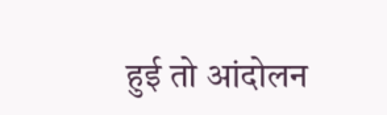हुई तो आंदोलन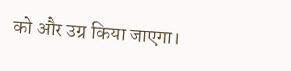को और उग्र किया जाएगा।